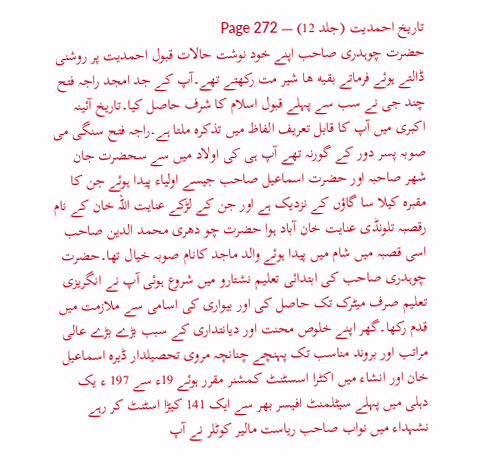تاریخ احمدیت (جلد 12) — Page 272
حضرت چوہدری صاحب اپنے خود نوشت حالات قبول احمدیت پر روشنی ڈالتے ہوئے فرماتے بقیه ها شیر مت رکھتے تھے۔آپ کے جد امجد راجہ فتح چند جی نے سب سے پہلے قبول اسلام کا شرف حاصل کیا۔تاریخ آئینہ اکبری میں آپ کا قابل تعریف الفاظ میں تذکرہ ملتا ہے۔راجہ فتح سنگی می صوبہ پسر دور کے گورنہ تھے آپ ہی کی اولاد میں سے سحضرت جان شهر صاحبہ اور حضرت اسماعیل صاحب جیسے اولیاء پیدا ہوئے جن کا مقبرہ کیلا سا گاؤں کے نزدیک ہے اور جن کے لڑکے عنایت اللہ خان کے نام رقصبہ تلونڈی عنایت خان آباد ہوا حضرت چو دھری محمد الدین صاحب اسی قصبہ میں شام میں پیدا ہوئے والد ماجد کانام صوبہ خیال تھا۔حضرت چوہدری صاحب کی ابتدائی تعلیم نشتارو میں شروع ہوئی آپ نے انگریزی تعلیم صرف میٹرک تک حاصل کی اور بیواری کی اسامی سے ملازمت میں قدم رکھا۔گھر اپنے خلوص محنت اور دیانتداری کے سبب بڑے بڑے عالی مراتب اور بروند مناسب تک پہنچے چنانچہ مروی تحصیلدار ڈیرہ اسماعیل خان اور انشاء میں اکٹرا اسسٹنٹ کمشنر مقرر ہوئے 19ء سے 197 ء یک دہلی میں پہلے سیٹلمنٹ افیسر بھر سے ایک 141 کیڑا اسٹنٹ کر رہے نشہداء میں نواب صاحب ریاست مالیر کوٹلر نے آپ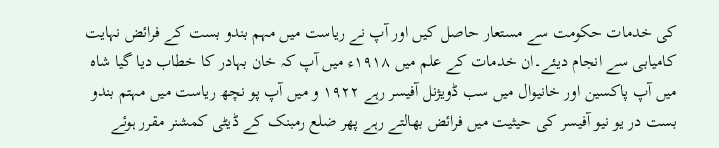کی خدمات حکومت سے مستعار حاصل کیں اور آپ نے ریاست میں مہم بندو بست کے فرائض نہایت کامیابی سے انجام دیئے۔ان خدمات کے علم میں ۱۹۱۸ء میں آپ کہ خان بہادر کا خطاب دیا گیا شاہ میں آپ پاکسین اور خانیوال میں سب ڈویژنل آفیسر رہے ۱۹۲۲ و میں آپ پو نچھ ریاست میں مہتم بندو بست در یو نیو آفیسر کی حیثیت میں فرائض بھالتے رہے پھر ضلع رمبنک کے ڈیٹی کمشنر مقرر ہوئے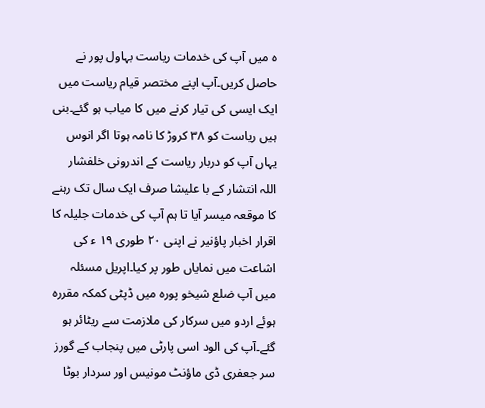ہ میں آپ کی خدمات ریاست بہاول پور نے حاصل کریں۔آپ اپنے مختصر قیام ریاست میں ایک ایسی کی تیار کرنے میں کا میاب ہو گئے۔بنی ہیں ریاست کو ۳۸ کروڑ کا نامہ ہوتا اگر انوس یہاں آپ کو دربار ریاست کے اندرونی خلفشار اللہ انتشار کے با علیشا صرف ایک سال تک رہنے کا موقعہ میسر آیا تا ہم آپ کی خدمات جلیلہ کا اقرار اخبار پاؤنیر نے اپنی ۲۰ طوری ۱۹ ء کی اشاعت میں نمایاں طور پر کیا۔اپریل مسئلہ میں آپ ضلع شیخو پورہ میں ڈپٹی کمکہ مقررہ ہوئے اردو میں سرکار کی ملازمت سے ریٹائر ہو گئے۔آپ کی الود اسی پارٹی میں پنجاب کے گورز سر جعفری ڈی ماؤنٹ مونیس اور سردار بوٹا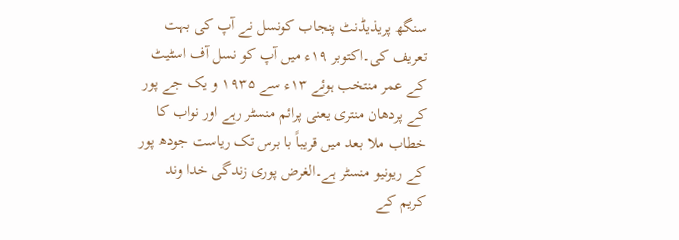سنگھ پریذیڈنٹ پنجاب کونسل نے آپ کی بہت تعریف کی۔اکتوبر ۱۹ء میں آپ کو نسل آف اسٹیٹ کے عمر منتخب ہوئے ۱۳ء سے ۱۹۳۵ و یک جے پور کے پردھان منتری یعنی پرائم منسٹر رہے اور نواب کا خطاب ملا بعد میں قریباً با برس تک ریاست جودھ پور کے ریونیو منسٹر ہے۔الغرض پوری زندگی خدا وند کریم کے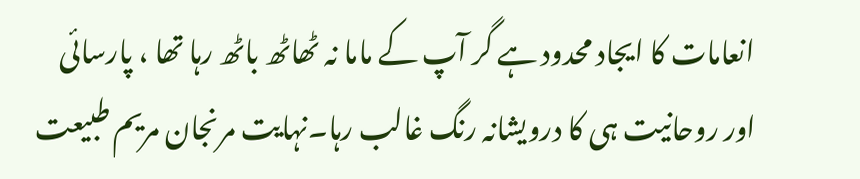انعامات کا ایجاد محدود ہے گر آپ کے ماما نہ ٹھاٹھ باٹھ رہا تھا ، پارسائی اور روحانیت ہی کا درویشانہ رنگ غالب رہا۔نہایت مرنجان مریم طبیعت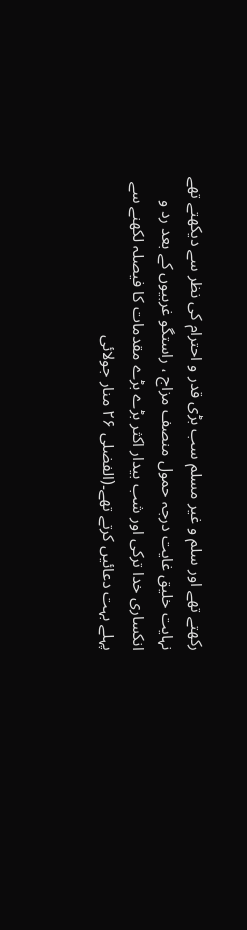رکھتے تھے اور سلم و غیر مسلم سب بڑی قدر و احترام کی نظر سے دیکھتے تھے نہایت خلیق غایت درجہ حمول منصف مزاج ، راستگو غربیوں کے بعد رد و انکساری خدا ترکی اور شب بیدار اکثر بڑے بڑے مقدمات کا فیصلہ لکھنے سے پہلے بہت دعائیں کرتے تھے۔(الفضلی ۲۶ منار جولائی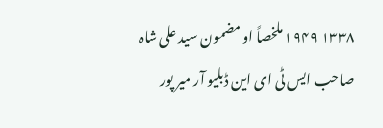۱۳۳۸ ۱۹۴۹ ملخصاً او مضمون سید علی شاہ صاحب ایس ٹی ای این ڈبلیو آر میر پور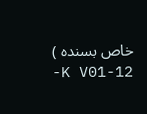خاص بسنده ) K V01-12-